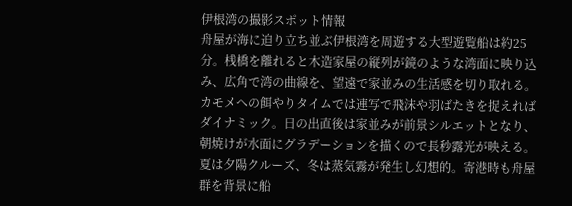伊根湾の撮影スポット情報
舟屋が海に迫り立ち並ぶ伊根湾を周遊する大型遊覧船は約25分。桟橋を離れると木造家屋の縦列が鏡のような湾面に映り込み、広角で湾の曲線を、望遠で家並みの生活感を切り取れる。カモメへの餌やりタイムでは連写で飛沫や羽ばたきを捉えればダイナミック。日の出直後は家並みが前景シルエットとなり、朝焼けが水面にグラデーションを描くので長秒露光が映える。夏は夕陽クルーズ、冬は蒸気霧が発生し幻想的。寄港時も舟屋群を背景に船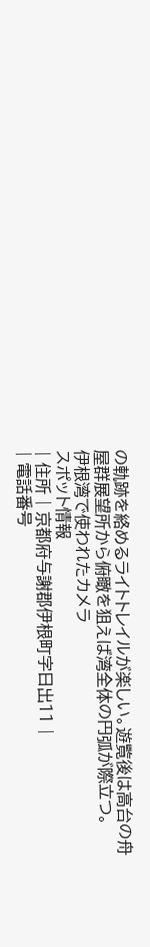の軌跡を絡めるライトトレイルが楽しい。遊覧後は高台の舟屋群展望所から俯瞰を狙えば湾全体の円弧が際立つ。
伊根湾で使われたカメラ
スポット情報
| 住所 | 京都府与謝郡伊根町字日出11 |
| 電話番号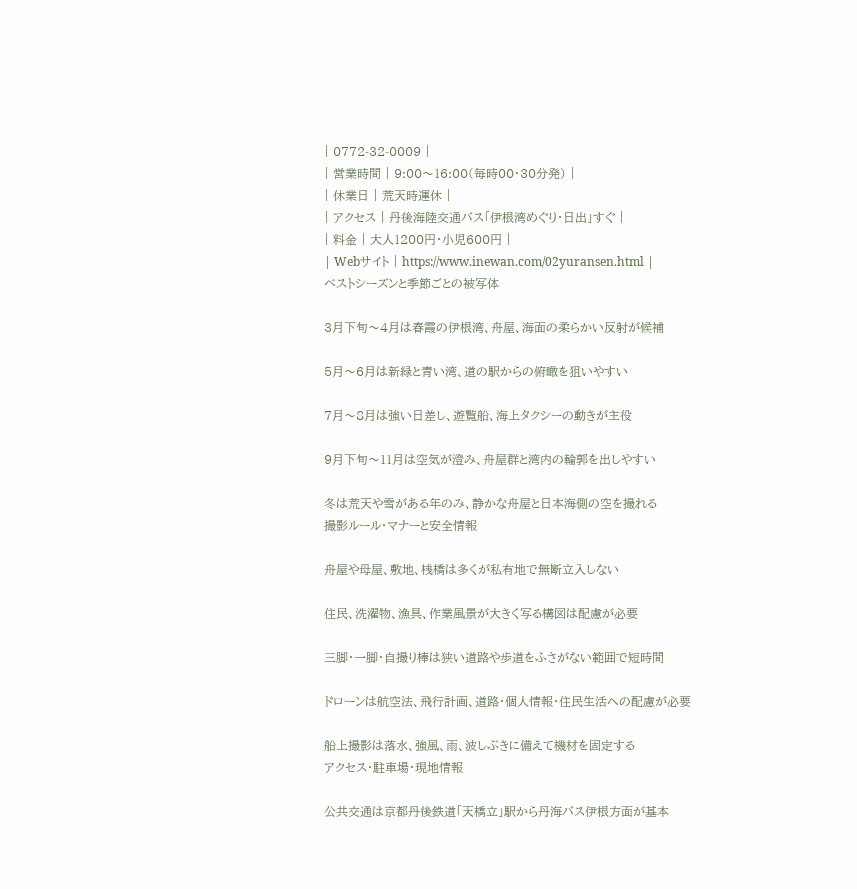| 0772-32-0009 |
| 営業時間 | 9:00〜16:00(毎時00・30分発) |
| 休業日 | 荒天時運休 |
| アクセス | 丹後海陸交通バス「伊根湾めぐり・日出」すぐ |
| 料金 | 大人1200円・小児600円 |
| Webサイト | https://www.inewan.com/02yuransen.html |
ベストシーズンと季節ごとの被写体

3月下旬〜4月は春霞の伊根湾、舟屋、海面の柔らかい反射が候補

5月〜6月は新緑と青い湾、道の駅からの俯瞰を狙いやすい

7月〜8月は強い日差し、遊覧船、海上タクシーの動きが主役

9月下旬〜11月は空気が澄み、舟屋群と湾内の輪郭を出しやすい

冬は荒天や雪がある年のみ、静かな舟屋と日本海側の空を撮れる
撮影ルール・マナーと安全情報

舟屋や母屋、敷地、桟橋は多くが私有地で無断立入しない

住民、洗濯物、漁具、作業風景が大きく写る構図は配慮が必要

三脚・一脚・自撮り棒は狭い道路や歩道をふさがない範囲で短時間

ドローンは航空法、飛行計画、道路・個人情報・住民生活への配慮が必要

船上撮影は落水、強風、雨、波しぶきに備えて機材を固定する
アクセス・駐車場・現地情報

公共交通は京都丹後鉄道「天橋立」駅から丹海バス伊根方面が基本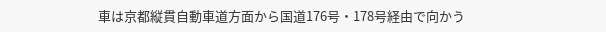車は京都縦貫自動車道方面から国道176号・178号経由で向かう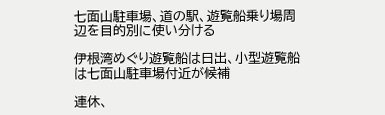七面山駐車場、道の駅、遊覧船乗り場周辺を目的別に使い分ける

伊根湾めぐり遊覧船は日出、小型遊覧船は七面山駐車場付近が候補

連休、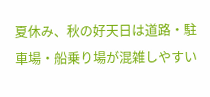夏休み、秋の好天日は道路・駐車場・船乗り場が混雑しやすい